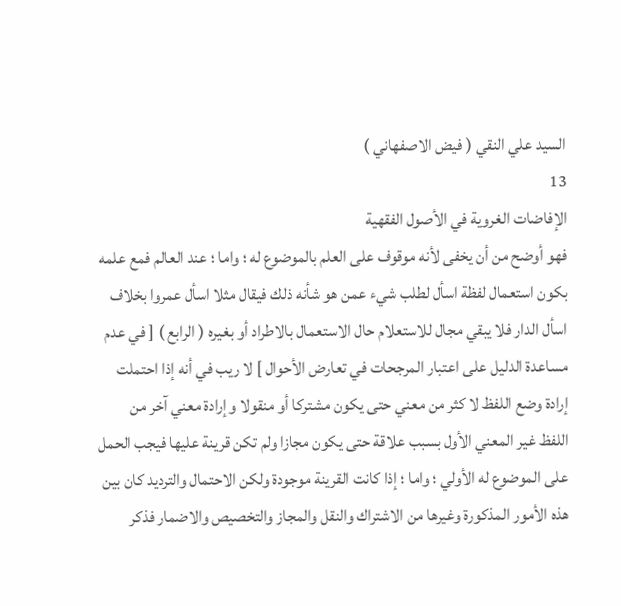السيد علي النقي ( فيض الاصفهاني )
13
الإفاضات الغروية في الأصول الفقهية
فهو أوضح من أن يخفى لأنه موقوف على العلم بالموضوع له ؛ واما ؛ عند العالم فمع علمه بكون استعمال لفظة اسأل لطلب شيء عمن هو شأنه ذلك فيقال مثلا اسأل عمروا بخلاف اسأل الدار فلا يبقي مجال للاستعلام حال الاستعمال بالاطراد أو بغيره ( الرابع ) [ في عدم مساعدة الدليل على اعتبار المرجحات في تعارض الأحوال ] لا ريب في أنه إذا احتملت إرادة وضع اللفظ لا كثر من معني حتى يكون مشتركا أو منقولا وإرادة معني آخر من اللفظ غير المعني الأول بسبب علاقة حتى يكون مجازا ولم تكن قرينة عليها فيجب الحمل على الموضوع له الأولي ؛ واما ؛ إذا كانت القرينة موجودة ولكن الاحتمال والترديد كان بين هذه الأمور المذكورة وغيرها من الاشتراك والنقل والمجاز والتخصيص والاضمار فذكر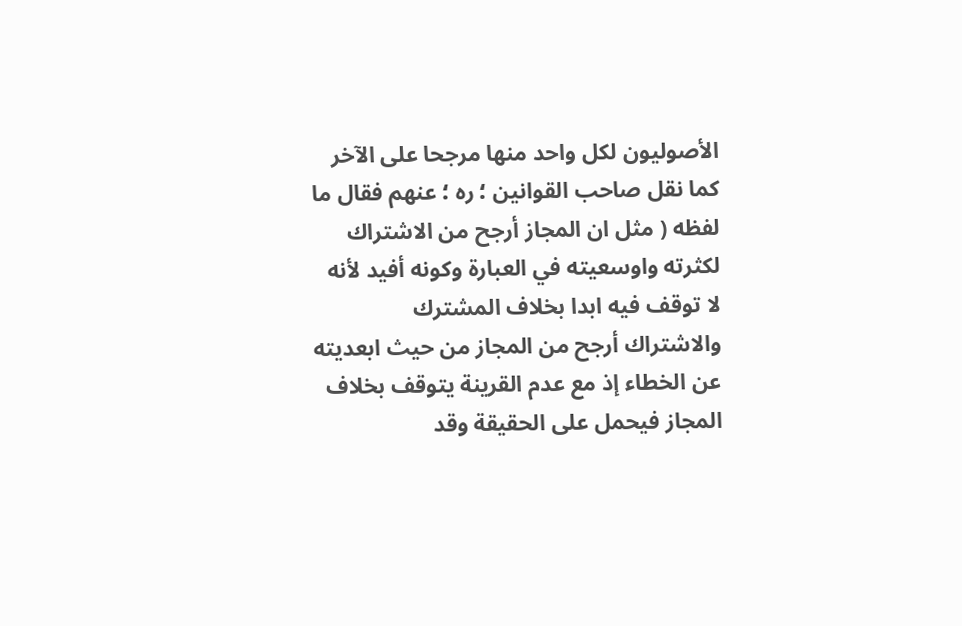الأصوليون لكل واحد منها مرجحا على الآخر كما نقل صاحب القوانين ؛ ره ؛ عنهم فقال ما لفظه ( مثل ان المجاز أرجح من الاشتراك لكثرته واوسعيته في العبارة وكونه أفيد لأنه لا توقف فيه ابدا بخلاف المشترك والاشتراك أرجح من المجاز من حيث ابعديته عن الخطاء إذ مع عدم القرينة يتوقف بخلاف المجاز فيحمل على الحقيقة وقد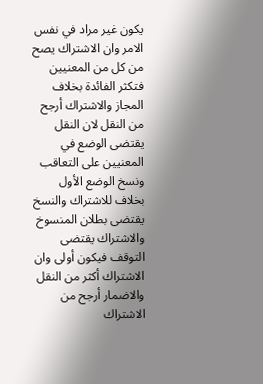يكون غير مراد في نفس الامر وان الاشتراك يصح من كل من المعنيين فتكثر الفائدة بخلاف المجاز والاشتراك أرجح من النقل لان النقل يقتضى الوضع في المعنيين على التعاقب ونسخ الوضع الأول بخلاف للاشتراك والنسخ يقتضى بطلان المنسوخ والاشتراك يقتضى التوقف فيكون أولى وان الاشتراك أكثر من النقل والاضمار أرجح من الاشتراك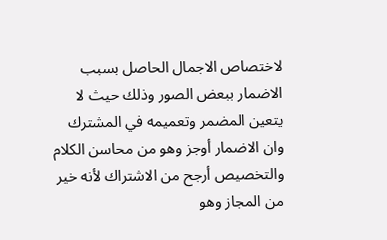لاختصاص الاجمال الحاصل بسبب الاضمار ببعض الصور وذلك حيث لا يتعين المضمر وتعميمه في المشترك وان الاضمار أوجز وهو من محاسن الكلام والتخصيص أرجح من الاشتراك لأنه خير من المجاز وهو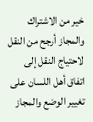خير من الاشتراك والمجاز أرجح من النقل لاحتياج النقل إلى اتفاق أهل اللسان على تغيير الوضع والمجاز